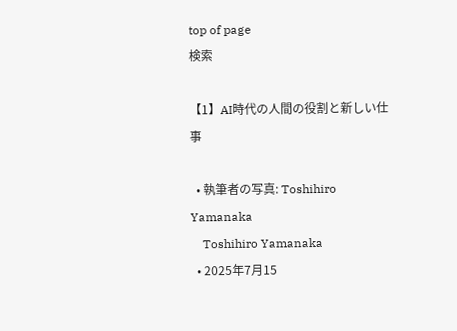top of page
検索

【1】AI時代の人間の役割と新しい仕事

  • 執筆者の写真: Toshihiro Yamanaka
    Toshihiro Yamanaka
  • 2025年7月15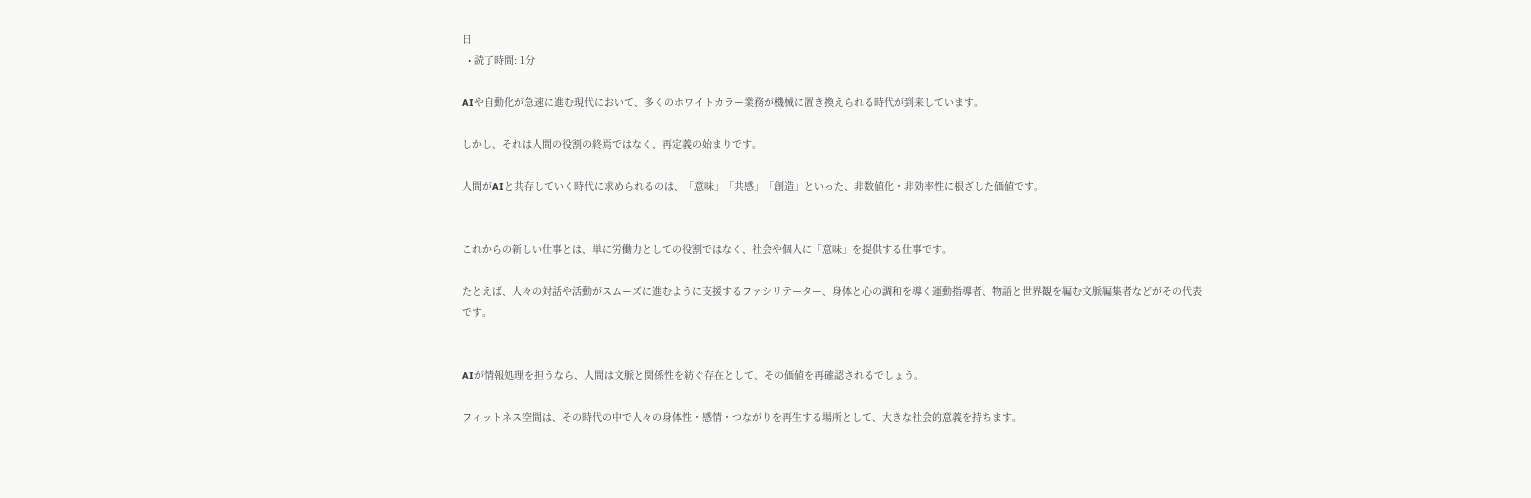日
  • 読了時間: 1分

AIや自動化が急速に進む現代において、多くのホワイトカラー業務が機械に置き換えられる時代が到来しています。

しかし、それは人間の役割の終焉ではなく、再定義の始まりです。

人間がAIと共存していく時代に求められるのは、「意味」「共感」「創造」といった、非数値化・非効率性に根ざした価値です。


これからの新しい仕事とは、単に労働力としての役割ではなく、社会や個人に「意味」を提供する仕事です。

たとえば、人々の対話や活動がスムーズに進むように支援するファシリテーター、身体と心の調和を導く運動指導者、物語と世界観を編む文脈編集者などがその代表です。


AIが情報処理を担うなら、人間は文脈と関係性を紡ぐ存在として、その価値を再確認されるでしょう。

フィットネス空間は、その時代の中で人々の身体性・感情・つながりを再生する場所として、大きな社会的意義を持ちます。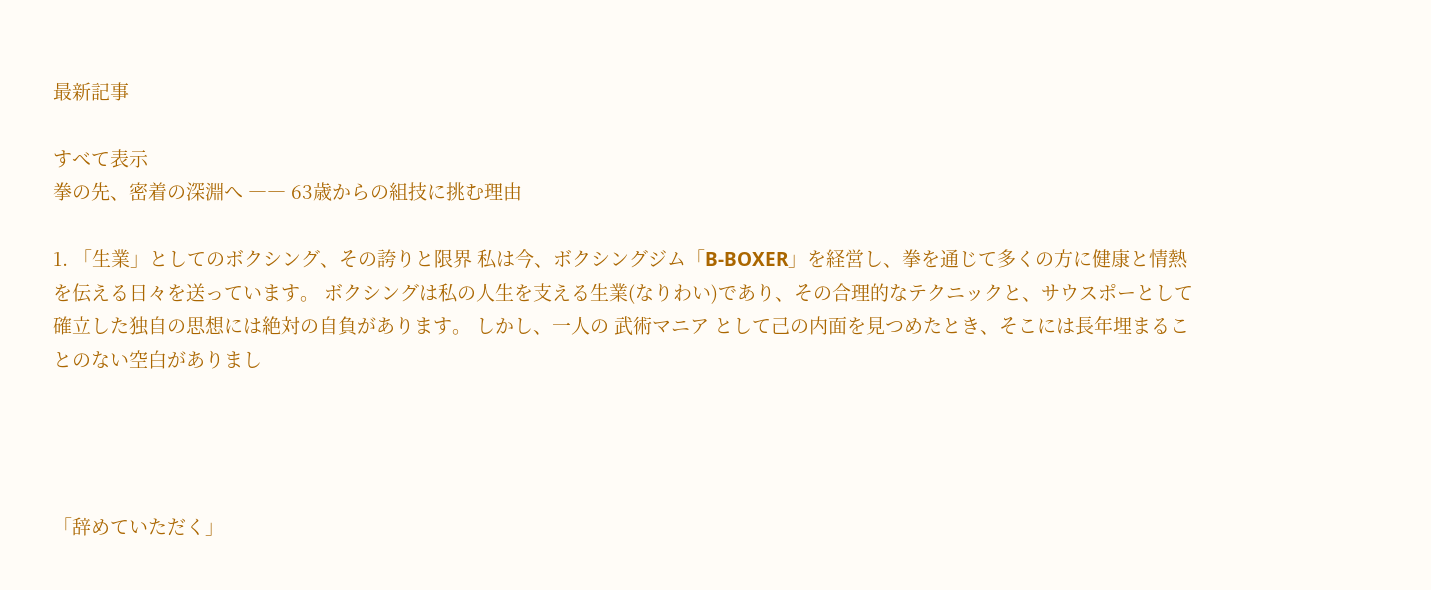最新記事

すべて表示
拳の先、密着の深淵へ ―― 63歳からの組技に挑む理由

1. 「生業」としてのボクシング、その誇りと限界 私は今、ボクシングジム「B-BOXER」を経営し、拳を通じて多くの方に健康と情熱を伝える日々を送っています。 ボクシングは私の人生を支える生業(なりわい)であり、その合理的なテクニックと、サウスポーとして確立した独自の思想には絶対の自負があります。 しかし、一人の 武術マニア として己の内面を見つめたとき、そこには長年埋まることのない空白がありまし




「辞めていただく」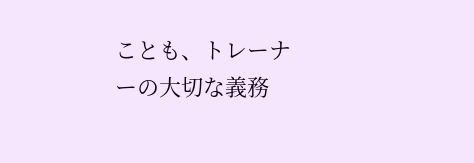ことも、トレーナーの大切な義務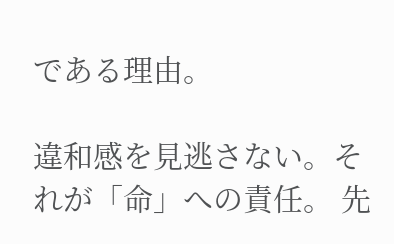である理由。

違和感を見逃さない。それが「命」への責任。 先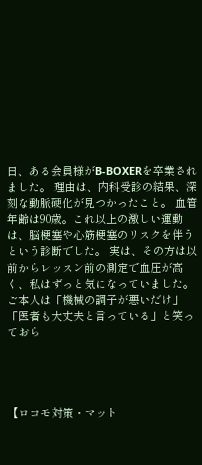日、ある会員様がB-BOXERを卒業されました。 理由は、内科受診の結果、深刻な動脈硬化が見つかったこと。 血管年齢は90歳。これ以上の激しい運動は、脳梗塞や心筋梗塞のリスクを伴うという診断でした。 実は、その方は以前からレッスン前の測定で血圧が高く、私はずっと気になっていました。ご本人は「機械の調子が悪いだけ」「医者も大丈夫と言っている」と笑っておら




【ロコモ対策・マット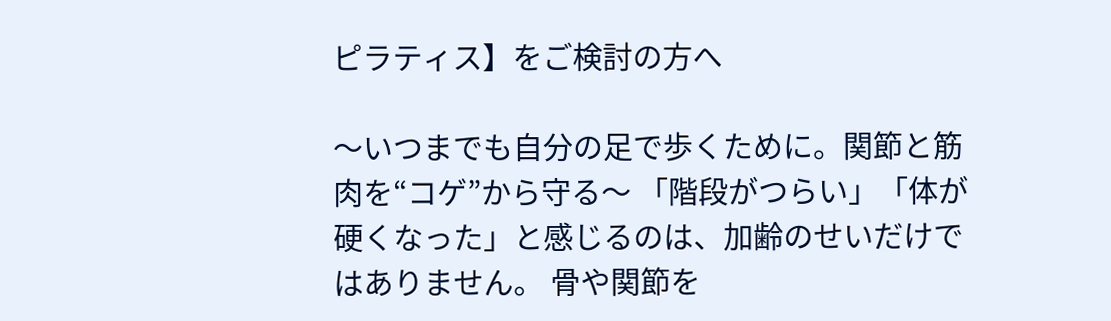ピラティス】をご検討の方へ

〜いつまでも自分の足で歩くために。関節と筋肉を“コゲ”から守る〜 「階段がつらい」「体が硬くなった」と感じるのは、加齢のせいだけではありません。 骨や関節を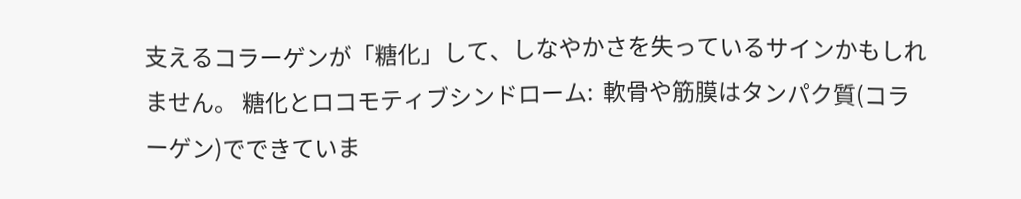支えるコラーゲンが「糖化」して、しなやかさを失っているサインかもしれません。 糖化とロコモティブシンドローム:  軟骨や筋膜はタンパク質(コラーゲン)でできていま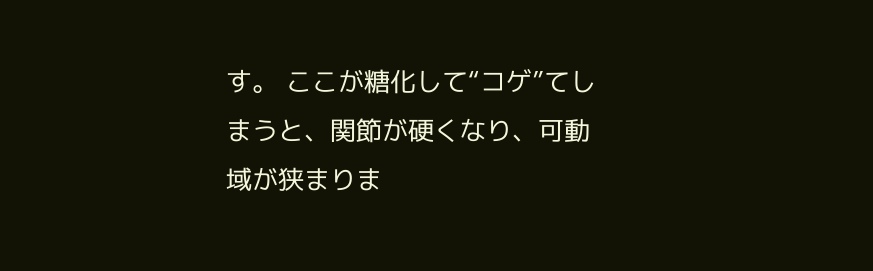す。 ここが糖化して“コゲ”てしまうと、関節が硬くなり、可動域が狭まりま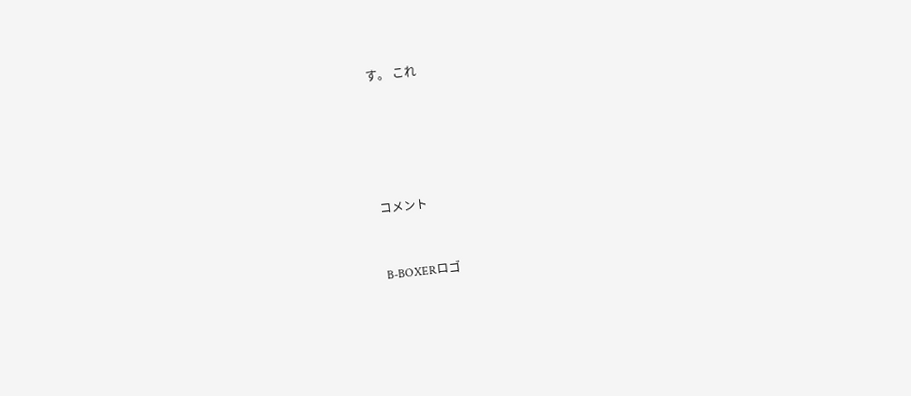す。 これ





コメント


B-BOXERロゴ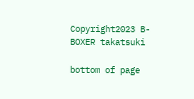Copyright2023 B-BOXER takatsuki

bottom of page